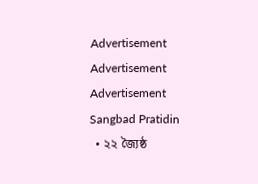Advertisement
Advertisement
Advertisement
Sangbad Pratidin
  • ২২ জ্যৈষ্ঠ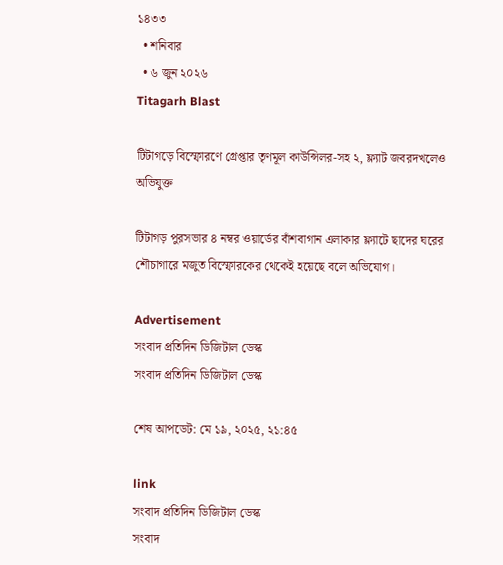১৪৩৩
  • শনিবার
  • ৬ জুন ২০২৬
Titagarh Blast

টিটাগড়ে বিস্ফোরণে গ্রেপ্তার তৃণমূল কাউন্সিলর-সহ ২, ফ্ল্যাট জবরদখলেও অভিযুক্ত

টিটাগড় পুরসভার ৪ নম্বর ওয়ার্ডের বাঁশবাগান এলাকার ফ্ল্যাটে ছাদের ঘরের শৌচাগারে মজুত বিস্ফোরকের থেকেই হয়েছে বলে অভিযোগ।

Advertisement
সংবাদ প্রতিদিন ডিজিটাল ডেস্ক
সংবাদ প্রতিদিন ডিজিটাল ডেস্ক

শেষ আপডেট: মে ১৯, ২০২৫, ২১:৪৫

link
সংবাদ প্রতিদিন ডিজিটাল ডেস্ক
সংবাদ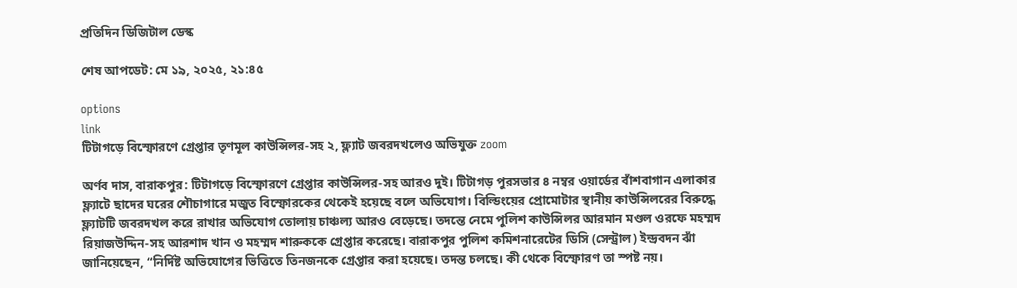প্রতিদিন ডিজিটাল ডেস্ক

শেষ আপডেট: মে ১৯, ২০২৫, ২১:৪৫

options
link
টিটাগড়ে বিস্ফোরণে গ্রেপ্তার তৃণমূল কাউন্সিলর-সহ ২, ফ্ল্যাট জবরদখলেও অভিযুক্ত zoom

অর্ণব দাস, বারাকপুর: টিটাগড়ে বিস্ফোরণে গ্রেপ্তার কাউন্সিলর-সহ আরও দুই। টিটাগড় পুরসভার ৪ নম্বর ওয়ার্ডের বাঁশবাগান এলাকার ফ্ল্যাটে ছাদের ঘরের শৌচাগারে মজুত বিস্ফোরকের থেকেই হয়েছে বলে অভিযোগ। বিল্ডিংয়ের প্রোমোটার স্থানীয় কাউন্সিলরের বিরুদ্ধে ফ্ল্যাটটি জবরদখল করে রাখার অভিযোগ তোলায় চাঞ্চল্য আরও বেড়েছে। তদন্তে নেমে পুলিশ কাউন্সিলর আরমান মণ্ডল ওরফে মহম্মদ রিয়াজউদ্দিন-সহ আরশাদ খান ও মহম্মদ শারুককে গ্রেপ্তার করেছে। বারাকপুর পুলিশ কমিশনারেটের ডিসি (সেন্ট্রাল) ইন্দ্রবদন ঝাঁ জানিয়েছেন, “নির্দিষ্ট অভিযোগের ভিত্তিতে তিনজনকে গ্রেপ্তার করা হয়েছে। তদন্ত চলছে। কী থেকে বিস্ফোরণ তা স্পষ্ট নয়।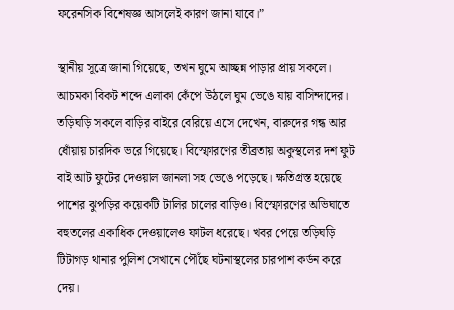ফরেনসিক বিশেষজ্ঞ আসলেই কারণ জানা যাবে।”

স্থানীয় সূত্রে জানা গিয়েছে, তখন ঘুমে আচ্ছন্ন পাড়ার প্রায় সকলে। আচমকা বিকট শব্দে এলাকা কেঁপে উঠলে ঘুম ভেঙে যায় বাসিন্দাদের। তড়িঘড়ি সকলে বাড়ির বাইরে বেরিয়ে এসে দেখেন, বারুদের গন্ধ আর ধোঁয়ায় চারদিক ভরে গিয়েছে। বিস্ফোরণের তীব্রতায় অকুস্থলের দশ ফুট বাই আট ফুটের দেওয়াল জানলা সহ ভেঙে পড়েছে। ক্ষতিগ্রস্ত হয়েছে পাশের ঝুপড়ির কয়েকটি টালির চালের বাড়িও। বিস্ফোরণের অভিঘাতে বহুতলের একাধিক দেওয়ালেও ফাটল ধরেছে। খবর পেয়ে তড়িঘড়ি টিটাগড় থানার পুলিশ সেখানে পৌঁছে ঘটনাস্থলের চারপাশ কর্ডন করে দেয়।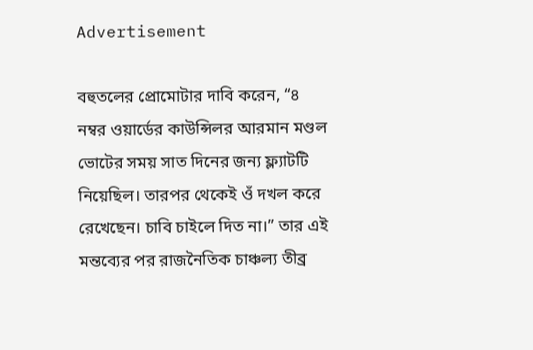Advertisement

বহুতলের প্রোমোটার দাবি করেন, “৪ নম্বর ওয়ার্ডের কাউন্সিলর আরমান মণ্ডল ভোটের সময় সাত দিনের জন্য ফ্ল্যাটটি নিয়েছিল। তারপর থেকেই ওঁ দখল করে রেখেছেন। চাবি চাইলে দিত না।” তার এই মন্তব্যের পর রাজনৈতিক চাঞ্চল্য তীব্র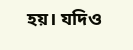হয়। যদিও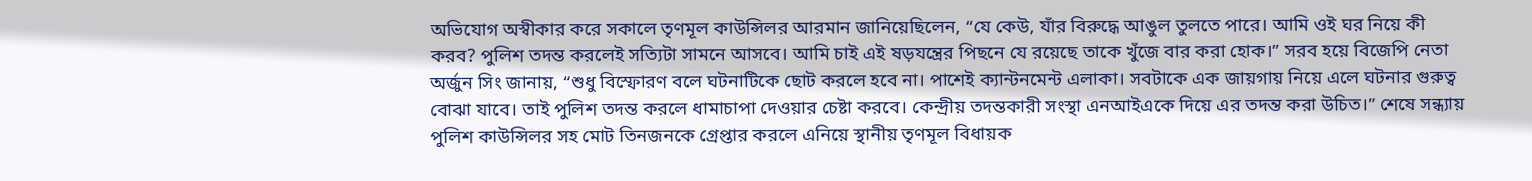অভিযোগ অস্বীকার করে সকালে তৃণমূল কাউন্সিলর আরমান জানিয়েছিলেন, “যে কেউ, যাঁর বিরুদ্ধে আঙুল তুলতে পারে। আমি ওই ঘর নিয়ে কী করব? পুলিশ তদন্ত করলেই সত্যিটা সামনে আসবে। আমি চাই এই ষড়যন্ত্রের পিছনে যে রয়েছে তাকে খুঁজে বার করা হোক।” সরব হয়ে বিজেপি নেতা অর্জুন সিং জানায়, “শুধু বিস্ফোরণ বলে ঘটনাটিকে ছোট করলে হবে না। পাশেই ক্যান্টনমেন্ট এলাকা। সবটাকে এক জায়গায় নিয়ে এলে ঘটনার গুরুত্ব বোঝা যাবে। তাই পুলিশ তদন্ত করলে ধামাচাপা দেওয়ার চেষ্টা করবে। কেন্দ্রীয় তদন্তকারী সংস্থা এনআইএকে দিয়ে এর তদন্ত করা উচিত।” শেষে সন্ধ্যায় পুলিশ কাউন্সিলর সহ মোট তিনজনকে গ্রেপ্তার করলে এনিয়ে স্থানীয় তৃণমূল বিধায়ক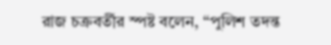রাজ চক্রবর্তীর স্পষ্ট বলেন, “পুলিশ তদন্ত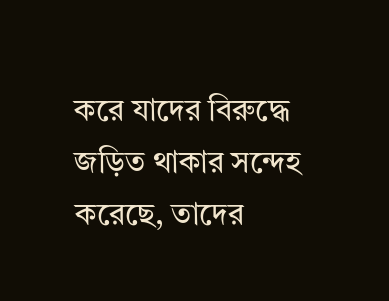করে যাদের বিরুদ্ধে জড়িত থাকার সন্দেহ করেছে, তাদের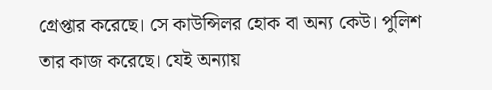গ্রেপ্তার করেছে। সে কাউন্সিলর হোক বা অন্য কেউ। পুলিশ তার কাজ করেছে। যেই অন্যায়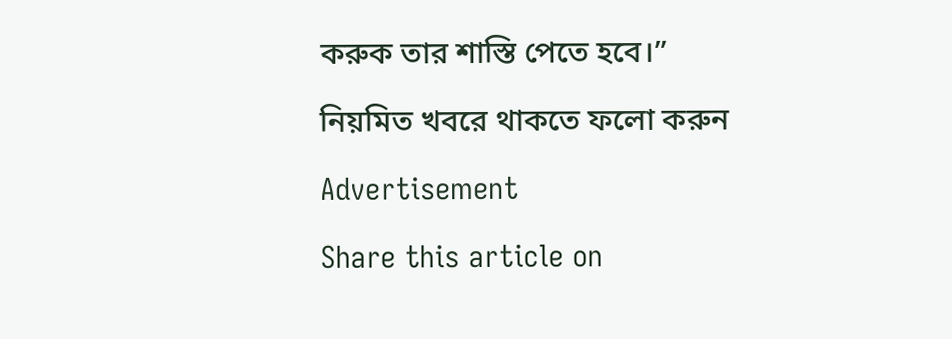করুক তার শাস্তি পেতে হবে।”

নিয়মিত খবরে থাকতে ফলো করুন

Advertisement

Share this article on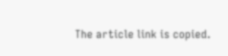The article link is copied.